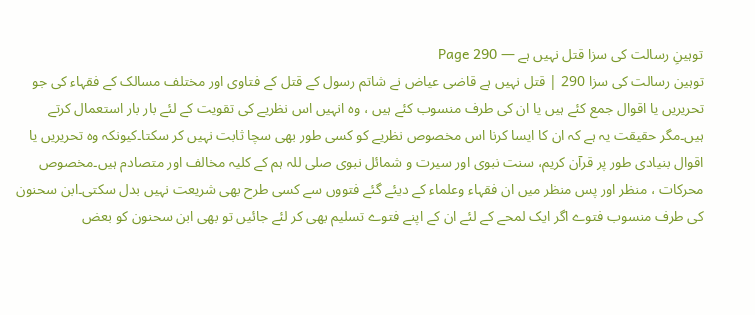توہینِ رسالت کی سزا قتل نہیں ہے — Page 290
توہین رسالت کی سزا 290 | قتل نہیں ہے قاضی عیاض نے شاتم رسول کے قتل کے فتاوی اور مختلف مسالک کے فقہاء کی جو تحریریں یا اقوال جمع کئے ہیں یا ان کی طرف منسوب کئے ہیں ، وہ انہیں اس نظریے کی تقویت کے لئے بار بار استعمال کرتے ہیں۔مگر حقیقت یہ ہے کہ ان کا ایسا کرنا اس مخصوص نظریے کو کسی طور بھی سچا ثابت نہیں کر سکتا۔کیونکہ وہ تحریریں یا اقوال بنیادی طور پر قرآن کریم، سنت نبوی اور سیرت و شمائل نبوی صلی للہ ہم کے کلیہ مخالف اور متصادم ہیں۔مخصوص محرکات ، منظر اور پس منظر میں ان فقہاء وعلماء کے دیئے گئے فتووں سے کسی طرح بھی شریعت نہیں بدل سکتی۔ابن سحنون کی طرف منسوب فتوے اگر ایک لمحے کے لئے ان کے اپنے فتوے تسلیم بھی کر لئے جائیں تو بھی ابن سحنون کو بعض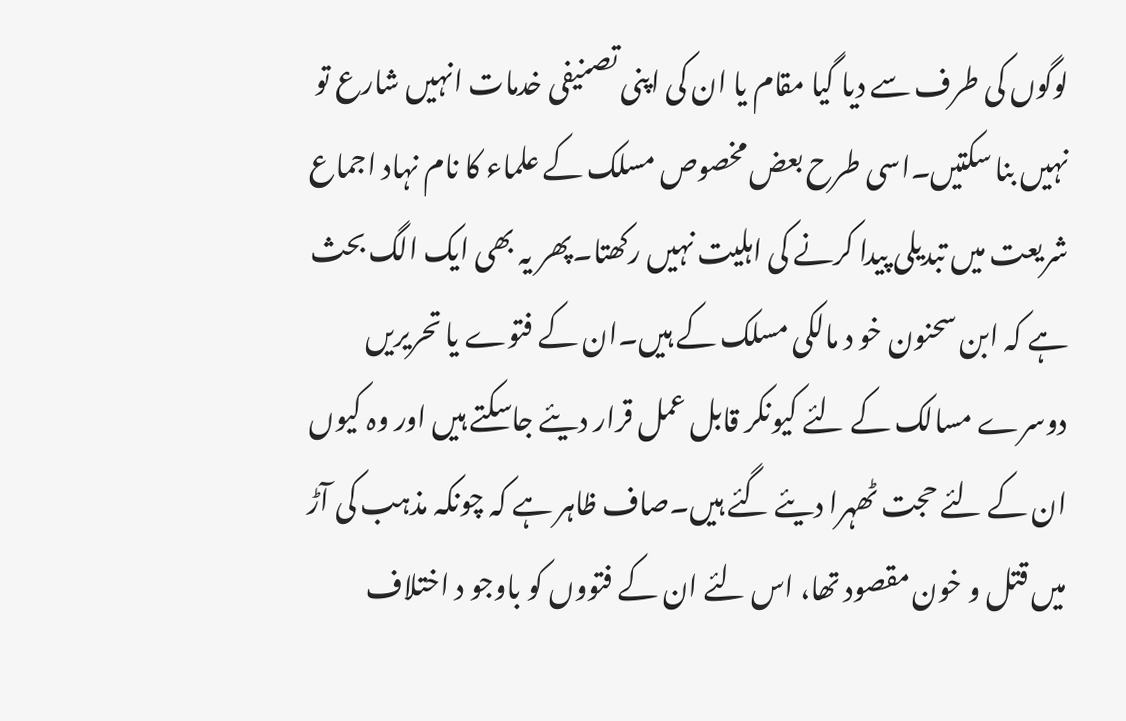لوگوں کی طرف سے دیا گیا مقام یا ان کی اپنی تصنیفی خدمات انہیں شارع تو نہیں بنا سکتیں۔اسی طرح بعض مخصوص مسلک کے علماء کا نام نہاد اجماع شریعت میں تبدیلی پیدا کرنے کی اہلیت نہیں رکھتا۔پھر یہ بھی ایک الگ بحث ہے کہ ابن سحنون خو د مالکی مسلک کے ہیں۔ان کے فتوے یا تحریریں دوسرے مسالک کے لئے کیونکر قابل عمل قرار دیئے جاسکتے ہیں اور وہ کیوں ان کے لئے حجت ٹھہرا دیئے گئے ہیں۔صاف ظاہر ہے کہ چونکہ مذہب کی آڑ میں قتل و خون مقصود تھا، اس لئے ان کے فتووں کو باوجو د اختلاف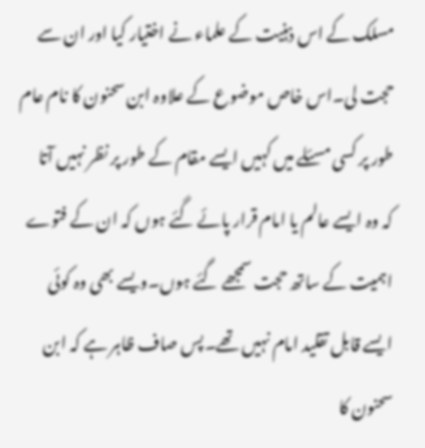مسلک کے اس ذہنیت کے علماء نے اختیار کیا اور ان سے حجت لی۔اس خاص موضوع کے علاوہ ابن سحنون کا نام عام طور پر کسی مسئلے میں کہیں ایسے مقام کے طور پر نظر نہیں آتا کہ وہ ایسے عالم یا امام قرار پائے گئے ہوں کہ ان کے فتوے اہمیت کے ساتھ حجت سمجھے گئے ہوں۔ویسے بھی وہ کوئی ایسے قابل تقلید امام نہیں تھے۔پس صاف ظاہر ہے کہ ابن سحنون کا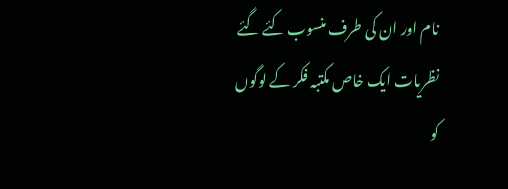نام اور ان کی طرف منسوب کئے گئے نظریات ایک خاص مکتبہ فکر کے لوگوں کو